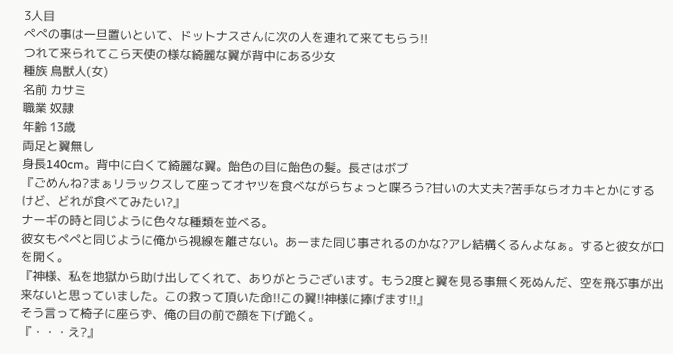3人目
ぺぺの事は一旦置いといて、ドットナスさんに次の人を連れて来てもらう!!
つれて来られてこら天使の様な綺麗な翼が背中にある少女
種族 鳥獣人(女)
名前 カサミ
職業 奴隷
年齢 13歳
両足と翼無し
身長140cm。背中に白くて綺麗な翼。飴色の目に飴色の髪。長さはボブ
『ごめんね?まぁリラックスして座ってオヤツを食べながらちょっと喋ろう?甘いの大丈夫?苦手ならオカキとかにするけど、どれが食べてみたい?』
ナーギの時と同じように色々な種類を並べる。
彼女もぺぺと同じように俺から視線を離さない。あーまた同じ事されるのかな?アレ結構くるんよなぁ。すると彼女が口を開く。
『神様、私を地獄から助け出してくれて、ありがとうございます。もう2度と翼を見る事無く死ぬんだ、空を飛ぶ事が出来ないと思っていました。この救って頂いた命!!この翼!!神様に捧げます!!』
そう言って椅子に座らず、俺の目の前で顔を下げ跪く。
『・・・え?』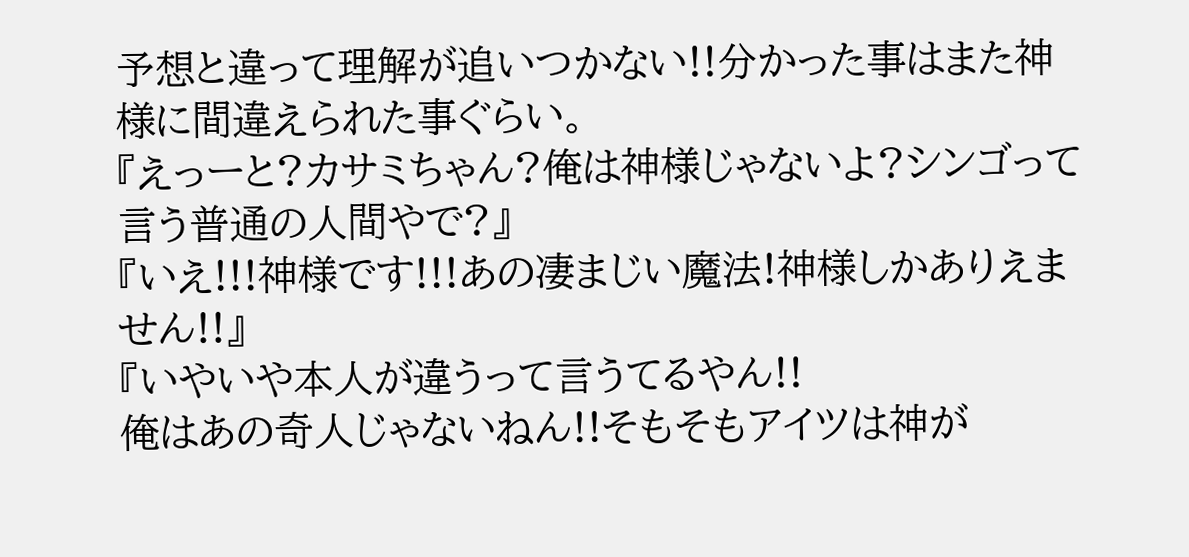予想と違って理解が追いつかない!!分かった事はまた神様に間違えられた事ぐらい。
『えっーと?カサミちゃん?俺は神様じゃないよ?シンゴって言う普通の人間やで?』
『いえ!!!神様です!!!あの凄まじい魔法!神様しかありえません!!』
『いやいや本人が違うって言うてるやん!!
俺はあの奇人じゃないねん!!そもそもアイツは神が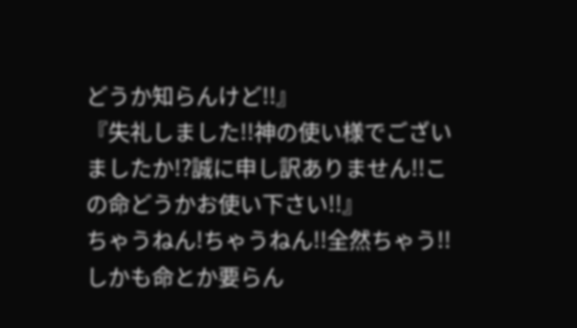どうか知らんけど!!』
『失礼しました!!神の使い様でございましたか!?誠に申し訳ありません!!この命どうかお使い下さい!!』
ちゃうねん!ちゃうねん!!全然ちゃう!!
しかも命とか要らん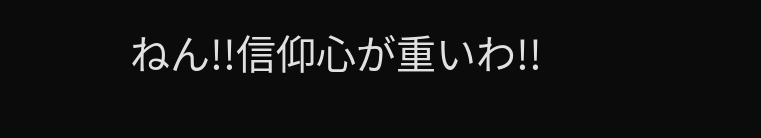ねん!!信仰心が重いわ!!